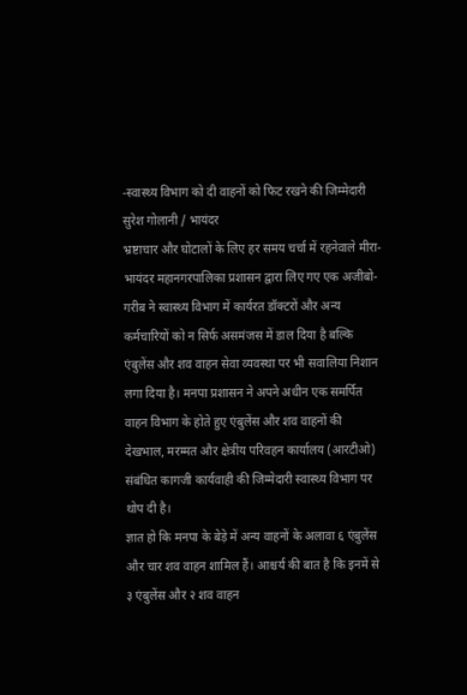-स्वास्थ्य विभाग को दी वाहनों को फिट रखने की जिम्मेदारी
सुरेश गोलानी / भायंदर
भ्रष्टाचार और घोटालों के लिए हर समय चर्चा में रहनेवाले मीरा-भायंदर महानगरपालिका प्रशासन द्वारा लिए गए एक अजीबो-गरीब ने स्वास्थ्य विभाग में कार्यरत डॉक्टरों और अन्य कर्मचारियों को न सिर्फ असमंजस में डाल दिया है बल्कि एंबुलेंस और शव वाहन सेवा व्यवस्था पर भी सवालिया निशान लगा दिया है। मनपा प्रशासन ने अपने अधीन एक समर्पित वाहन विभाग के होते हुए एंबुलेंस और शव वाहनों की देखभाल, मरम्मत और क्षेत्रीय परिवहन कार्यालय (आरटीओ) संबंधित कागजी कार्यवाही की जिम्मेदारी स्वास्थ्य विभाग पर थोप दी है।
ज्ञात हो कि मनपा के बेड़े में अन्य वाहनों के अलावा ६ एंबुलेंस और चार शव वाहन शामिल हैं। आश्चर्य की बात है कि इनमें से ३ एंबुलेंस और २ शव वाहन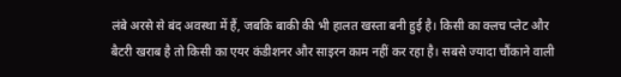लंबे अरसे से बंद अवस्था में हैं, जबकि बाकी की भी हालत खस्ता बनी हुई है। किसी का क्लच प्लेट और बैटरी खराब है तो किसी का एयर कंडीशनर और साइरन काम नहीं कर रहा है। सबसे ज्यादा चौंकाने वाली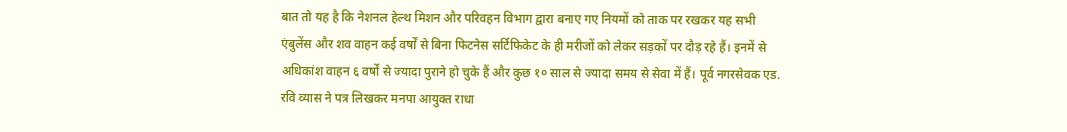बात तो यह है कि नेशनल हेल्थ मिशन और परिवहन विभाग द्वारा बनाए गए नियमों को ताक पर रखकर यह सभी एंबुलेंस और शव वाहन कई वर्षों से बिना फिटनेस सर्टिफिकेट के ही मरीजों को लेकर सड़कों पर दौड़ रहे हैं। इनमें से अधिकांश वाहन ६ वर्षों से ज्यादा पुराने हो चुके हैं और कुछ १० साल से ज्यादा समय से सेवा में हैं। पूर्व नगरसेवक एड. रवि व्यास ने पत्र लिखकर मनपा आयुक्त राधा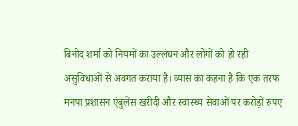बिनोद शर्मा को नियमों का उल्लंघन और लोगों को हो रही असुविधाओं से अवगत कराया है। व्यास का कहना है कि एक तरफ मनपा प्रशासन एंबुलेंस खरीदी और स्वास्थ्य सेवाओं पर करोड़ों रुपए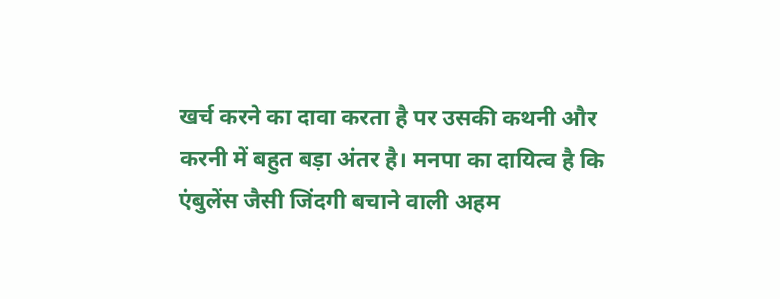खर्च करने का दावा करता है पर उसकी कथनी और करनी में बहुत बड़ा अंतर है। मनपा का दायित्व है कि एंबुलेंस जैसी जिंदगी बचाने वाली अहम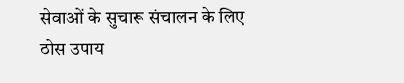सेवाओं के सुचारू संचालन के लिए ठोस उपाय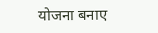योजना बनाए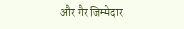और गैर जिम्मेदार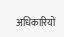अधिकारियों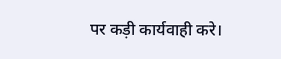पर कड़ी कार्यवाही करे।